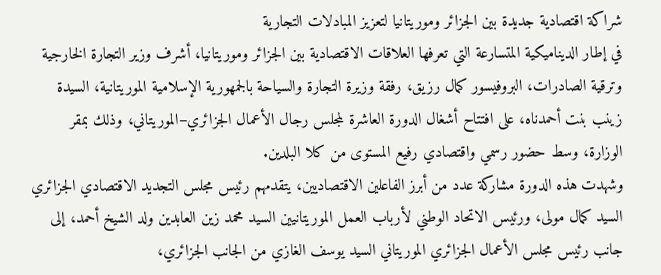شراكة اقتصادية جديدة بين الجزائر وموريتانيا لتعزيز المبادلات التجارية
في إطار الديناميكية المتسارعة التي تعرفها العلاقات الاقتصادية بين الجزائر وموريتانيا، أشرف وزير التجارة الخارجية وترقية الصادرات، البروفيسور كمال رزيق، رفقة وزيرة التجارة والسياحة بالجمهورية الإسلامية الموريتانية، السيدة زينب بنت أحمدناه، على افتتاح أشغال الدورة العاشرة لمجلس رجال الأعمال الجزائري–الموريتاني، وذلك بمقر الوزارة، وسط حضور رسمي واقتصادي رفيع المستوى من كلا البلدين.
وشهدت هذه الدورة مشاركة عدد من أبرز الفاعلين الاقتصاديين، يتقدمهم رئيس مجلس التجديد الاقتصادي الجزائري السيد كمال مولى، ورئيس الاتحاد الوطني لأرباب العمل الموريتانيين السيد محمد زين العابدين ولد الشيخ أحمد، إلى جانب رئيس مجلس الأعمال الجزائري الموريتاني السيد يوسف الغازي من الجانب الجزائري،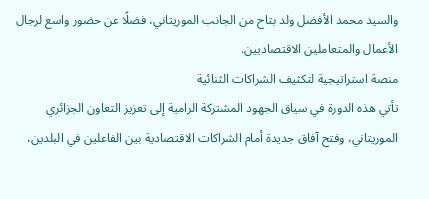والسيد محمد الأفضل ولد بتاح من الجانب الموريتاني، فضلًا عن حضور واسع لرجال الأعمال والمتعاملين الاقتصاديين.
منصة استراتيجية لتكثيف الشراكات الثنائية
تأتي هذه الدورة في سياق الجهود المشتركة الرامية إلى تعزيز التعاون الجزائري الموريتاني، وفتح آفاق جديدة أمام الشراكات الاقتصادية بين الفاعلين في البلدين،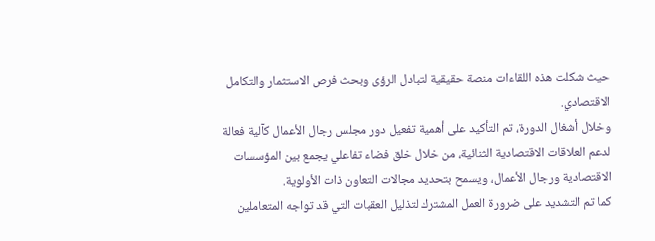حيث شكلت هذه اللقاءات منصة حقيقية لتبادل الرؤى وبحث فرص الاستثمار والتكامل الاقتصادي.
وخلال أشغال الدورة، تم التأكيد على أهمية تفعيل دور مجلس رجال الأعمال كآلية فعالة لدعم العلاقات الاقتصادية الثنائية، من خلال خلق فضاء تفاعلي يجمع بين المؤسسات الاقتصادية ورجال الأعمال، ويسمح بتحديد مجالات التعاون ذات الأولوية.
كما تم التشديد على ضرورة العمل المشترك لتذليل العقبات التي قد تواجه المتعاملين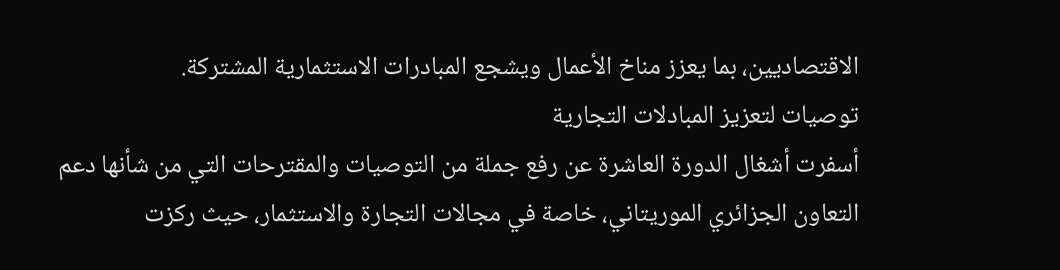الاقتصاديين، بما يعزز مناخ الأعمال ويشجع المبادرات الاستثمارية المشتركة.
توصيات لتعزيز المبادلات التجارية
أسفرت أشغال الدورة العاشرة عن رفع جملة من التوصيات والمقترحات التي من شأنها دعم التعاون الجزائري الموريتاني، خاصة في مجالات التجارة والاستثمار، حيث ركزت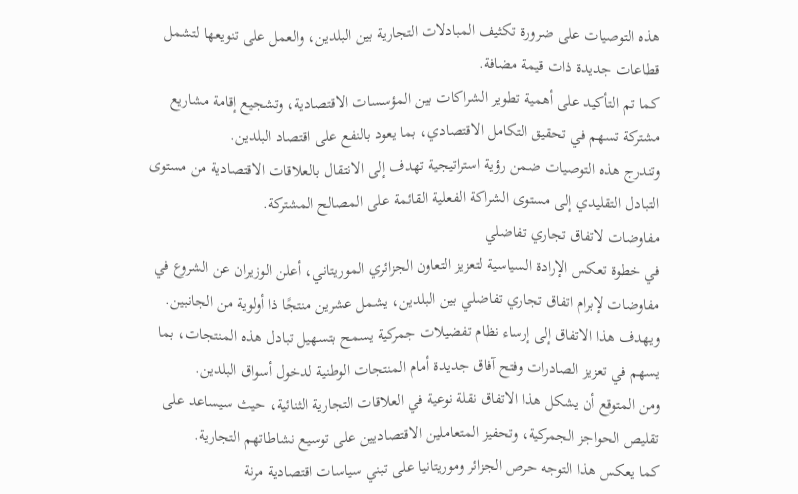هذه التوصيات على ضرورة تكثيف المبادلات التجارية بين البلدين، والعمل على تنويعها لتشمل قطاعات جديدة ذات قيمة مضافة.
كما تم التأكيد على أهمية تطوير الشراكات بين المؤسسات الاقتصادية، وتشجيع إقامة مشاريع مشتركة تسهم في تحقيق التكامل الاقتصادي، بما يعود بالنفع على اقتصاد البلدين.
وتندرج هذه التوصيات ضمن رؤية استراتيجية تهدف إلى الانتقال بالعلاقات الاقتصادية من مستوى التبادل التقليدي إلى مستوى الشراكة الفعلية القائمة على المصالح المشتركة.
مفاوضات لاتفاق تجاري تفاضلي
في خطوة تعكس الإرادة السياسية لتعزيز التعاون الجزائري الموريتاني، أعلن الوزيران عن الشروع في مفاوضات لإبرام اتفاق تجاري تفاضلي بين البلدين، يشمل عشرين منتجًا ذا أولوية من الجانبين.
ويهدف هذا الاتفاق إلى إرساء نظام تفضيلات جمركية يسمح بتسهيل تبادل هذه المنتجات، بما يسهم في تعزيز الصادرات وفتح آفاق جديدة أمام المنتجات الوطنية لدخول أسواق البلدين.
ومن المتوقع أن يشكل هذا الاتفاق نقلة نوعية في العلاقات التجارية الثنائية، حيث سيساعد على تقليص الحواجز الجمركية، وتحفيز المتعاملين الاقتصاديين على توسيع نشاطاتهم التجارية.
كما يعكس هذا التوجه حرص الجزائر وموريتانيا على تبني سياسات اقتصادية مرنة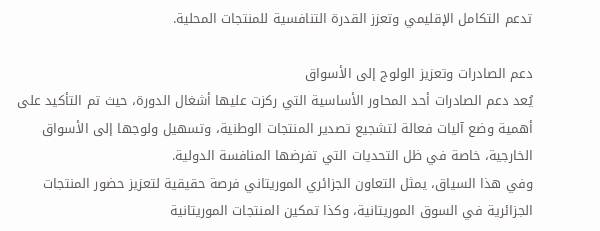تدعم التكامل الإقليمي وتعزز القدرة التنافسية للمنتجات المحلية.

دعم الصادرات وتعزيز الولوج إلى الأسواق
يُعد دعم الصادرات أحد المحاور الأساسية التي ركزت عليها أشغال الدورة، حيث تم التأكيد على أهمية وضع آليات فعالة لتشجيع تصدير المنتجات الوطنية، وتسهيل ولوجها إلى الأسواق الخارجية، خاصة في ظل التحديات التي تفرضها المنافسة الدولية.
وفي هذا السياق، يمثل التعاون الجزائري الموريتاني فرصة حقيقية لتعزيز حضور المنتجات الجزائرية في السوق الموريتانية، وكذا تمكين المنتجات الموريتانية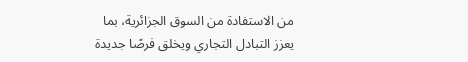من الاستفادة من السوق الجزائرية، بما يعزز التبادل التجاري ويخلق فرصًا جديدة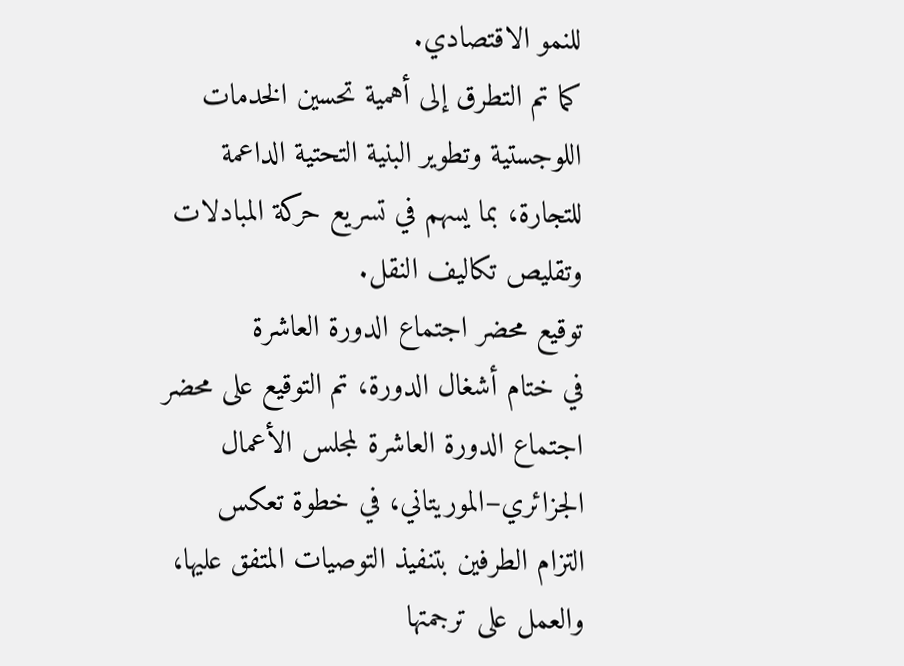للنمو الاقتصادي.
كما تم التطرق إلى أهمية تحسين الخدمات اللوجستية وتطوير البنية التحتية الداعمة للتجارة، بما يسهم في تسريع حركة المبادلات وتقليص تكاليف النقل.
توقيع محضر اجتماع الدورة العاشرة
في ختام أشغال الدورة، تم التوقيع على محضر اجتماع الدورة العاشرة لمجلس الأعمال الجزائري–الموريتاني، في خطوة تعكس التزام الطرفين بتنفيذ التوصيات المتفق عليها، والعمل على ترجمتها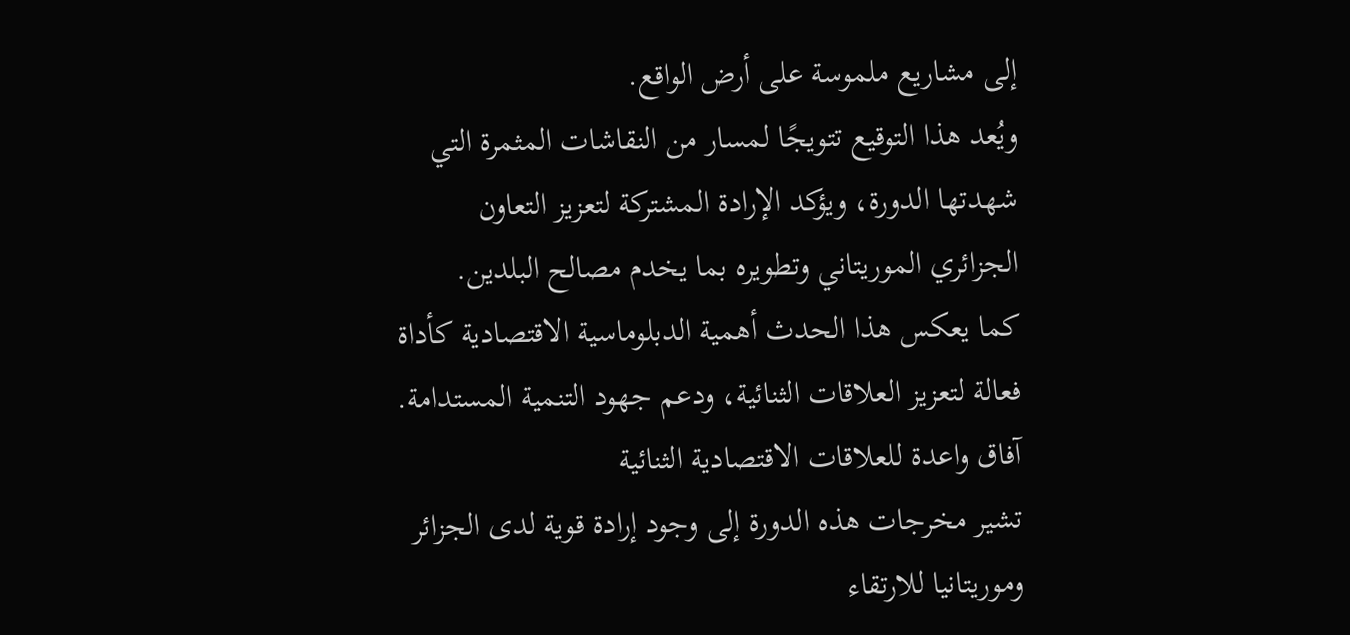إلى مشاريع ملموسة على أرض الواقع.
ويُعد هذا التوقيع تتويجًا لمسار من النقاشات المثمرة التي شهدتها الدورة، ويؤكد الإرادة المشتركة لتعزيز التعاون الجزائري الموريتاني وتطويره بما يخدم مصالح البلدين.
كما يعكس هذا الحدث أهمية الدبلوماسية الاقتصادية كأداة فعالة لتعزيز العلاقات الثنائية، ودعم جهود التنمية المستدامة.
آفاق واعدة للعلاقات الاقتصادية الثنائية
تشير مخرجات هذه الدورة إلى وجود إرادة قوية لدى الجزائر وموريتانيا للارتقاء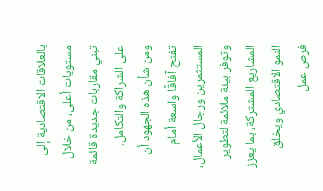بالعلاقات الاقتصادية إلى مستويات أعلى، من خلال تبني مقاربات جديدة قائمة على الشراكة والتكامل.
ومن شأن هذه الجهود أن تفتح آفاقًا واسعة أمام المستثمرين ورجال الأعمال، وتوفر بيئة ملائمة لتطوير المشاريع المشتركة، بما يعزز النمو الاقتصادي ويخلق فرص عمل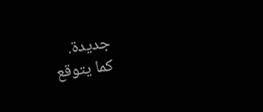جديدة.
كما يتوقع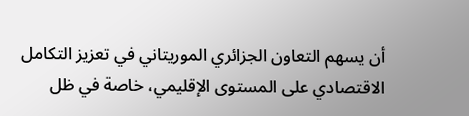أن يسهم التعاون الجزائري الموريتاني في تعزيز التكامل الاقتصادي على المستوى الإقليمي، خاصة في ظل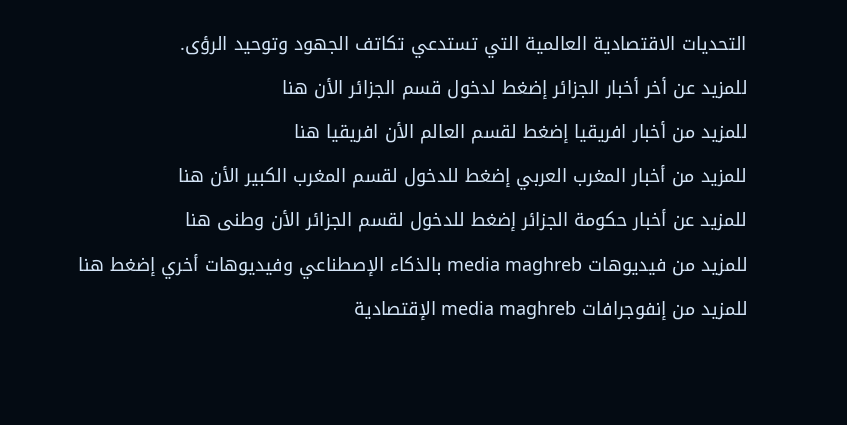التحديات الاقتصادية العالمية التي تستدعي تكاتف الجهود وتوحيد الرؤى.
للمزيد عن أخر أخبار الجزائر إضغط لدخول قسم الجزائر الأن هنا
للمزيد من أخبار افريقيا إضغط لقسم العالم الأن افريقيا هنا
للمزيد من أخبار المغرب العربي إضغط للدخول لقسم المغرب الكبير الأن هنا
للمزيد عن أخبار حكومة الجزائر إضغط للدخول لقسم الجزائر الأن وطنى هنا
للمزيد من فيديوهات media maghreb بالذكاء الإصطناعي وفيديوهات أخري إضغط هنا
للمزيد من إنفوجرافات media maghreb الإقتصادية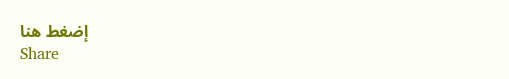إضغط هنا
Share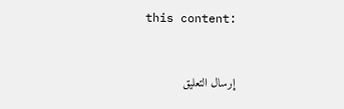this content:



إرسال التعليق